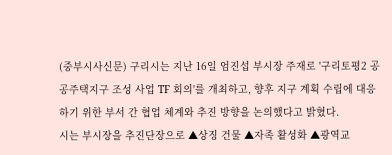(중부시사신문) 구리시는 지난 16일 엄진섭 부시장 주재로 '구리토평2 공공주택지구 조성 사업 TF 회의'를 개최하고, 향후 지구 계획 수립에 대응하기 위한 부서 간 협업 체계와 추진 방향을 논의했다고 밝혔다.
시는 부시장을 추진단장으로 ▲상징 건물 ▲자족 활성화 ▲광역교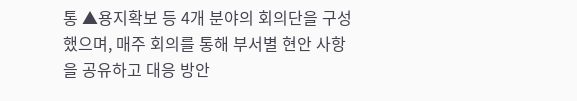통 ▲용지확보 등 4개 분야의 회의단을 구성했으며, 매주 회의를 통해 부서별 현안 사항을 공유하고 대응 방안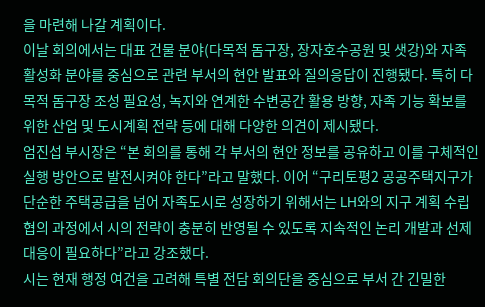을 마련해 나갈 계획이다.
이날 회의에서는 대표 건물 분야(다목적 돔구장, 장자호수공원 및 샛강)와 자족 활성화 분야를 중심으로 관련 부서의 현안 발표와 질의응답이 진행됐다. 특히 다목적 돔구장 조성 필요성, 녹지와 연계한 수변공간 활용 방향, 자족 기능 확보를 위한 산업 및 도시계획 전략 등에 대해 다양한 의견이 제시됐다.
엄진섭 부시장은 “본 회의를 통해 각 부서의 현안 정보를 공유하고 이를 구체적인 실행 방안으로 발전시켜야 한다”라고 말했다. 이어 “구리토평2 공공주택지구가 단순한 주택공급을 넘어 자족도시로 성장하기 위해서는 LH와의 지구 계획 수립 협의 과정에서 시의 전략이 충분히 반영될 수 있도록 지속적인 논리 개발과 선제 대응이 필요하다”라고 강조했다.
시는 현재 행정 여건을 고려해 특별 전담 회의단을 중심으로 부서 간 긴밀한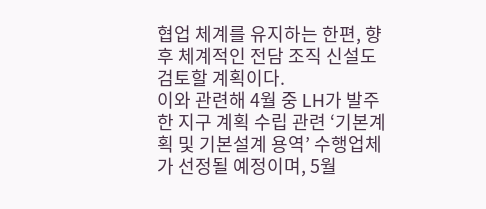협업 체계를 유지하는 한편, 향후 체계적인 전담 조직 신설도 검토할 계획이다.
이와 관련해 4월 중 LH가 발주한 지구 계획 수립 관련 ‘기본계획 및 기본설계 용역’ 수행업체가 선정될 예정이며, 5월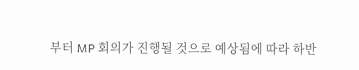부터 MP 회의가 진행될 것으로 예상됨에 따라 하반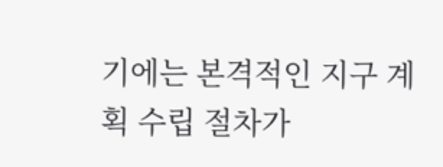기에는 본격적인 지구 계획 수립 절차가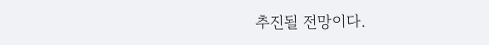추진될 전망이다.